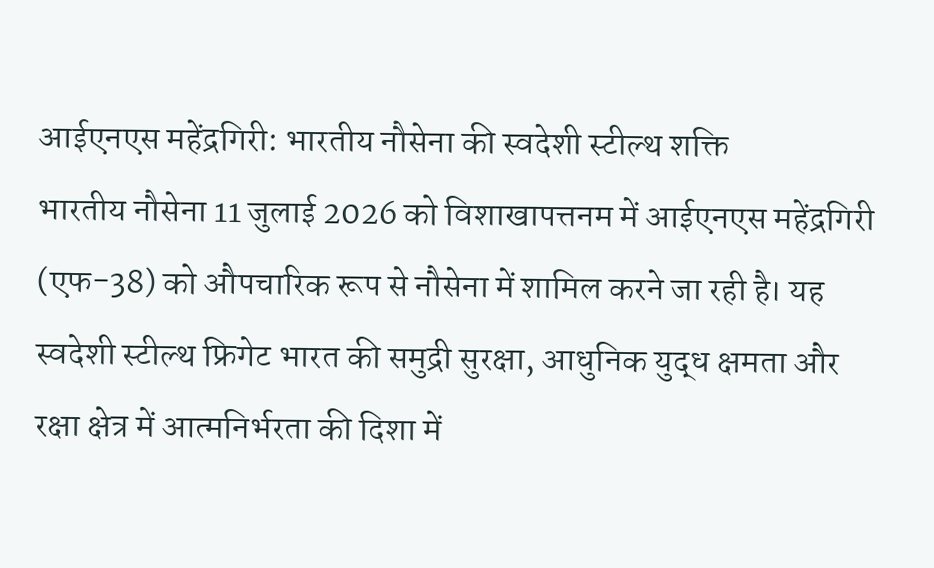आईएनएस महेंद्रगिरी: भारतीय नौसेना की स्वदेशी स्टील्थ शक्ति
भारतीय नौसेना 11 जुलाई 2026 को विशाखापत्तनम में आईएनएस महेंद्रगिरी (एफ-38) को औपचारिक रूप से नौसेना में शामिल करने जा रही है। यह स्वदेशी स्टील्थ फ्रिगेट भारत की समुद्री सुरक्षा, आधुनिक युद्ध क्षमता और रक्षा क्षेत्र में आत्मनिर्भरता की दिशा में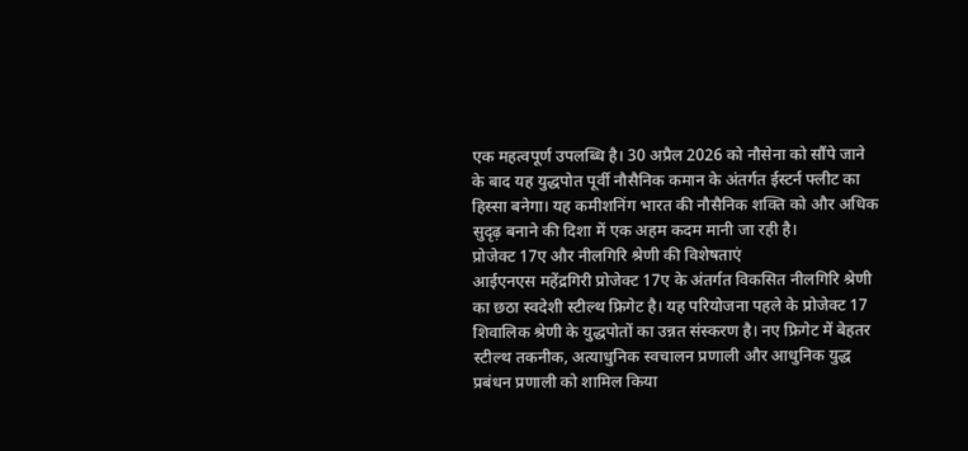एक महत्वपूर्ण उपलब्धि है। 30 अप्रैल 2026 को नौसेना को सौंपे जाने के बाद यह युद्धपोत पूर्वी नौसैनिक कमान के अंतर्गत ईस्टर्न फ्लीट का हिस्सा बनेगा। यह कमीशनिंग भारत की नौसैनिक शक्ति को और अधिक सुदृढ़ बनाने की दिशा में एक अहम कदम मानी जा रही है।
प्रोजेक्ट 17ए और नीलगिरि श्रेणी की विशेषताएं
आईएनएस महेंद्रगिरी प्रोजेक्ट 17ए के अंतर्गत विकसित नीलगिरि श्रेणी का छठा स्वदेशी स्टील्थ फ्रिगेट है। यह परियोजना पहले के प्रोजेक्ट 17 शिवालिक श्रेणी के युद्धपोतों का उन्नत संस्करण है। नए फ्रिगेट में बेहतर स्टील्थ तकनीक, अत्याधुनिक स्वचालन प्रणाली और आधुनिक युद्ध प्रबंधन प्रणाली को शामिल किया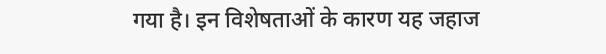गया है। इन विशेषताओं के कारण यह जहाज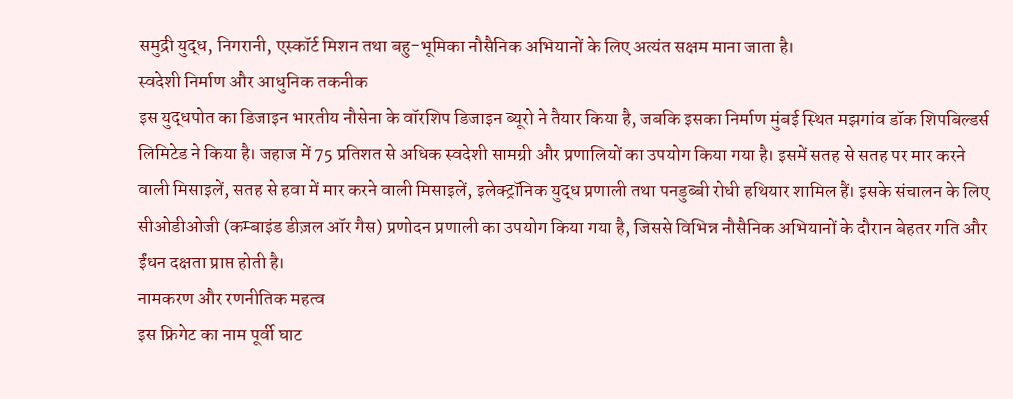समुद्री युद्ध, निगरानी, एस्कॉर्ट मिशन तथा बहु-भूमिका नौसैनिक अभियानों के लिए अत्यंत सक्षम माना जाता है।
स्वदेशी निर्माण और आधुनिक तकनीक
इस युद्धपोत का डिजाइन भारतीय नौसेना के वॉरशिप डिजाइन ब्यूरो ने तैयार किया है, जबकि इसका निर्माण मुंबई स्थित मझगांव डॉक शिपबिल्डर्स लिमिटेड ने किया है। जहाज में 75 प्रतिशत से अधिक स्वदेशी सामग्री और प्रणालियों का उपयोग किया गया है। इसमें सतह से सतह पर मार करने वाली मिसाइलें, सतह से हवा में मार करने वाली मिसाइलें, इलेक्ट्रॉनिक युद्ध प्रणाली तथा पनडुब्बी रोधी हथियार शामिल हैं। इसके संचालन के लिए सीओडीओजी (कम्बाइंड डीज़ल ऑर गैस) प्रणोदन प्रणाली का उपयोग किया गया है, जिससे विभिन्न नौसैनिक अभियानों के दौरान बेहतर गति और ईंधन दक्षता प्राप्त होती है।
नामकरण और रणनीतिक महत्व
इस फ्रिगेट का नाम पूर्वी घाट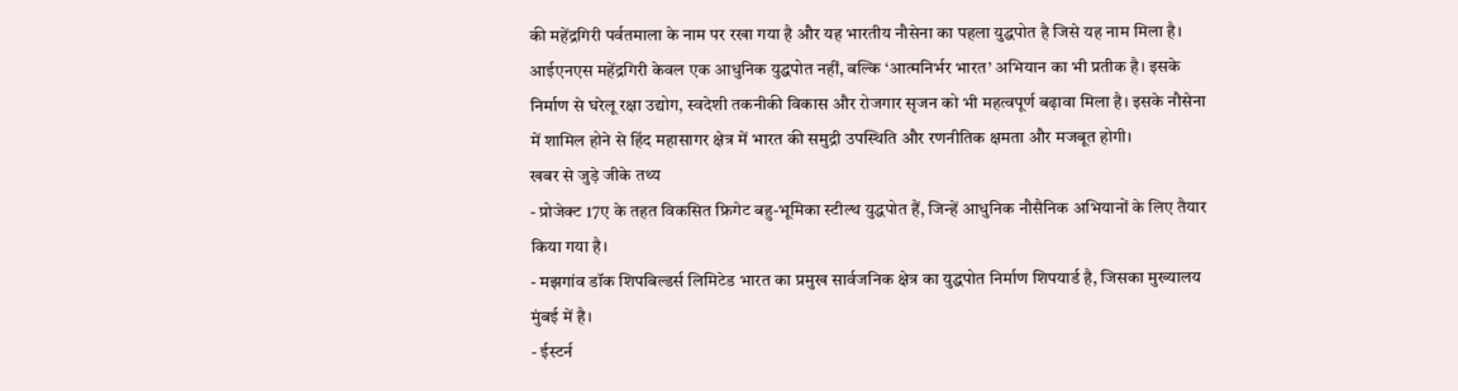की महेंद्रगिरी पर्वतमाला के नाम पर रखा गया है और यह भारतीय नौसेना का पहला युद्धपोत है जिसे यह नाम मिला है। आईएनएस महेंद्रगिरी केवल एक आधुनिक युद्धपोत नहीं, बल्कि ‘आत्मनिर्भर भारत’ अभियान का भी प्रतीक है। इसके निर्माण से घरेलू रक्षा उद्योग, स्वदेशी तकनीकी विकास और रोजगार सृजन को भी महत्वपूर्ण बढ़ावा मिला है। इसके नौसेना में शामिल होने से हिंद महासागर क्षेत्र में भारत की समुद्री उपस्थिति और रणनीतिक क्षमता और मजबूत होगी।
खबर से जुड़े जीके तथ्य
- प्रोजेक्ट 17ए के तहत विकसित फ्रिगेट बहु-भूमिका स्टील्थ युद्धपोत हैं, जिन्हें आधुनिक नौसैनिक अभियानों के लिए तैयार किया गया है।
- मझगांव डॉक शिपबिल्डर्स लिमिटेड भारत का प्रमुख सार्वजनिक क्षेत्र का युद्धपोत निर्माण शिपयार्ड है, जिसका मुख्यालय मुंबई में है।
- ईस्टर्न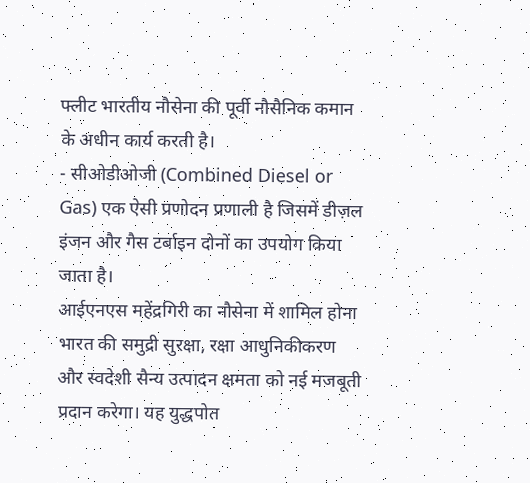फ्लीट भारतीय नौसेना की पूर्वी नौसैनिक कमान के अधीन कार्य करती है।
- सीओडीओजी (Combined Diesel or Gas) एक ऐसी प्रणोदन प्रणाली है जिसमें डीज़ल इंजन और गैस टर्बाइन दोनों का उपयोग किया जाता है।
आईएनएस महेंद्रगिरी का नौसेना में शामिल होना भारत की समुद्री सुरक्षा, रक्षा आधुनिकीकरण और स्वदेशी सैन्य उत्पादन क्षमता को नई मजबूती प्रदान करेगा। यह युद्धपोत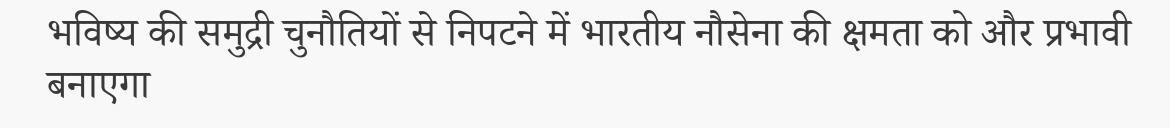भविष्य की समुद्री चुनौतियों से निपटने में भारतीय नौसेना की क्षमता को और प्रभावी बनाएगा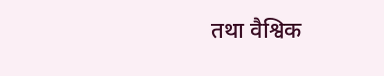तथा वैश्विक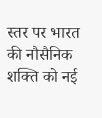स्तर पर भारत की नौसैनिक शक्ति को नई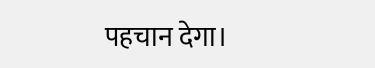पहचान देगा।